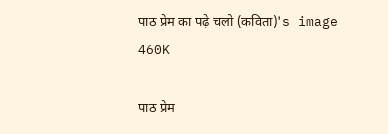पाठ प्रेम का पढ़े चलो (कविता)'s image
460K

पाठ प्रेम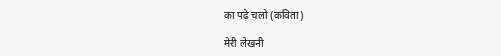का पढ़े चलो (कविता)

मेरी लेखनी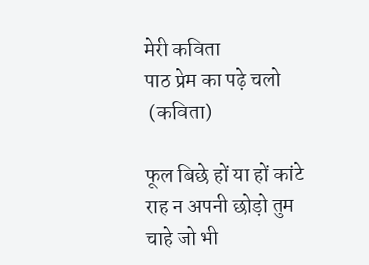मेरी कविता
पाठ प्रेम का पढ़े चलो
 (कविता)

फूल बिछे हों या हों कांटे
राह न अपनी छोड़ो तुम
चाहे जो भी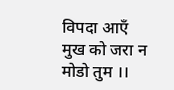विपदा आएँ
मुख को जरा न मोडो तुम ।।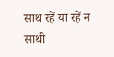साथ रहें या रहें न साथी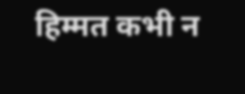हिम्मत कभी न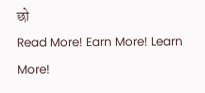छो
Read More! Earn More! Learn More!